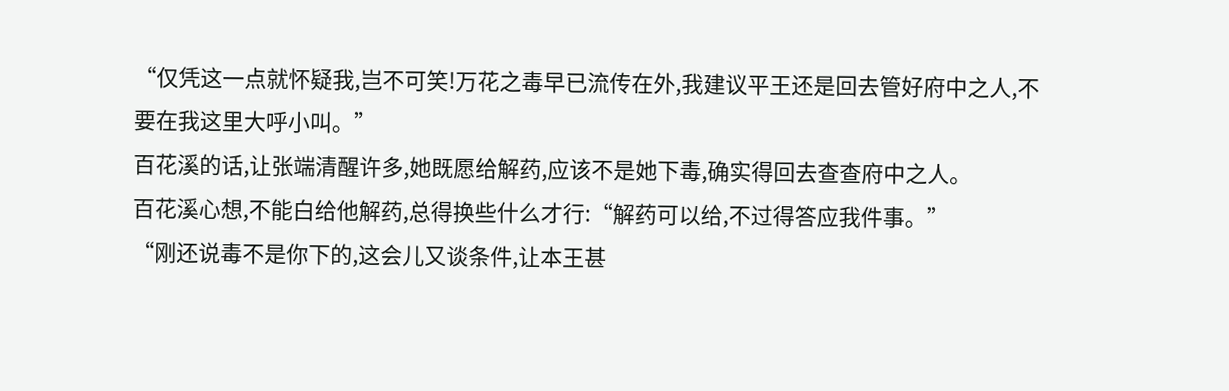“仅凭这一点就怀疑我,岂不可笑!万花之毒早已流传在外,我建议平王还是回去管好府中之人,不要在我这里大呼小叫。”
百花溪的话,让张端清醒许多,她既愿给解药,应该不是她下毒,确实得回去查查府中之人。
百花溪心想,不能白给他解药,总得换些什么才行:“解药可以给,不过得答应我件事。”
“刚还说毒不是你下的,这会儿又谈条件,让本王甚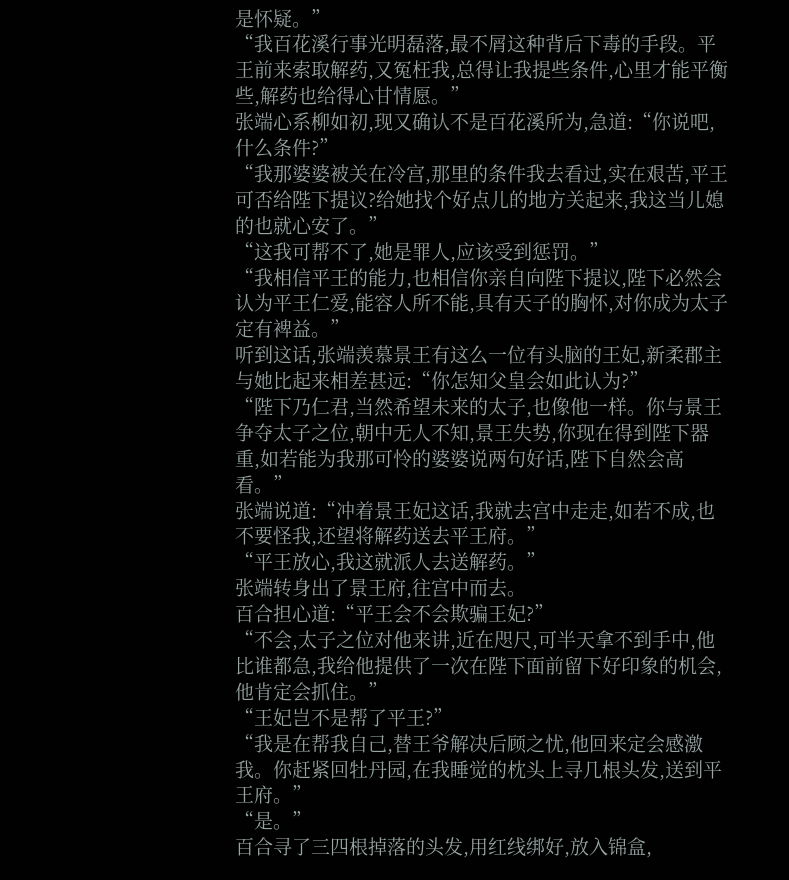是怀疑。”
“我百花溪行事光明磊落,最不屑这种背后下毒的手段。平王前来索取解药,又冤枉我,总得让我提些条件,心里才能平衡些,解药也给得心甘情愿。”
张端心系柳如初,现又确认不是百花溪所为,急道:“你说吧,什么条件?”
“我那婆婆被关在冷宫,那里的条件我去看过,实在艰苦,平王可否给陛下提议?给她找个好点儿的地方关起来,我这当儿媳的也就心安了。”
“这我可帮不了,她是罪人,应该受到惩罚。”
“我相信平王的能力,也相信你亲自向陛下提议,陛下必然会认为平王仁爱,能容人所不能,具有天子的胸怀,对你成为太子定有裨益。”
听到这话,张端羡慕景王有这么一位有头脑的王妃,新柔郡主与她比起来相差甚远:“你怎知父皇会如此认为?”
“陛下乃仁君,当然希望未来的太子,也像他一样。你与景王争夺太子之位,朝中无人不知,景王失势,你现在得到陛下器重,如若能为我那可怜的婆婆说两句好话,陛下自然会高看。”
张端说道:“冲着景王妃这话,我就去宫中走走,如若不成,也不要怪我,还望将解药送去平王府。”
“平王放心,我这就派人去送解药。”
张端转身出了景王府,往宫中而去。
百合担心道:“平王会不会欺骗王妃?”
“不会,太子之位对他来讲,近在咫尺,可半天拿不到手中,他比谁都急,我给他提供了一次在陛下面前留下好印象的机会,他肯定会抓住。”
“王妃岂不是帮了平王?”
“我是在帮我自己,替王爷解决后顾之忧,他回来定会感激我。你赶紧回牡丹园,在我睡觉的枕头上寻几根头发,送到平王府。”
“是。”
百合寻了三四根掉落的头发,用红线绑好,放入锦盒,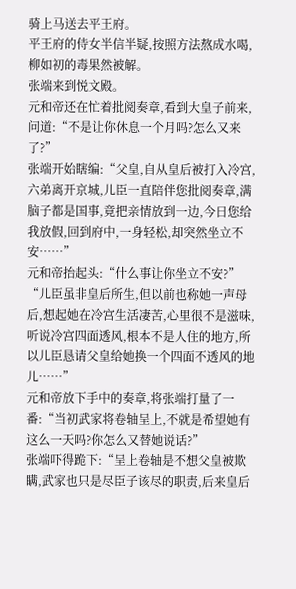骑上马送去平王府。
平王府的侍女半信半疑,按照方法熬成水喝,柳如初的毒果然被解。
张端来到悦文殿。
元和帝还在忙着批阅奏章,看到大皇子前来,问道:“不是让你休息一个月吗?怎么又来了?”
张端开始瞎编:“父皇,自从皇后被打入冷宫,六弟离开京城,儿臣一直陪伴您批阅奏章,满脑子都是国事,竟把亲情放到一边,今日您给我放假,回到府中,一身轻松,却突然坐立不安……”
元和帝抬起头:“什么事让你坐立不安?”
“儿臣虽非皇后所生,但以前也称她一声母后,想起她在冷宫生活凄苦,心里很不是滋味,听说冷宫四面透风,根本不是人住的地方,所以儿臣恳请父皇给她换一个四面不透风的地儿……”
元和帝放下手中的奏章,将张端打量了一番:“当初武家将卷轴呈上,不就是希望她有这么一天吗?你怎么又替她说话?”
张端吓得跪下:“呈上卷轴是不想父皇被欺瞒,武家也只是尽臣子该尽的职责,后来皇后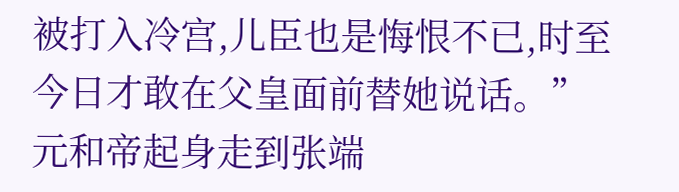被打入冷宫,儿臣也是悔恨不已,时至今日才敢在父皇面前替她说话。”
元和帝起身走到张端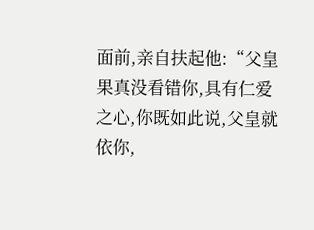面前,亲自扶起他:“父皇果真没看错你,具有仁爱之心,你既如此说,父皇就依你,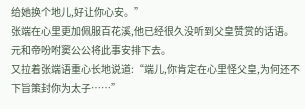给她换个地儿,好让你心安。”
张端在心里更加佩服百花溪,他已经很久没听到父皇赞赏的话语。
元和帝吩咐窦公公将此事安排下去。
又拉着张端语重心长地说道:“端儿,你肯定在心里怪父皇,为何还不下旨策封你为太子……”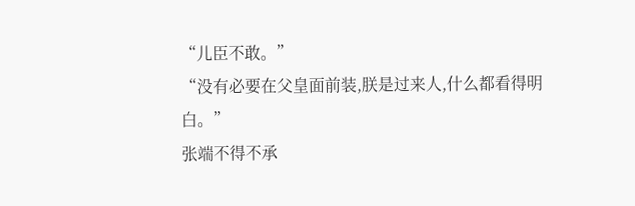“儿臣不敢。”
“没有必要在父皇面前装,朕是过来人,什么都看得明白。”
张端不得不承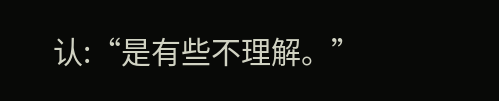认:“是有些不理解。”